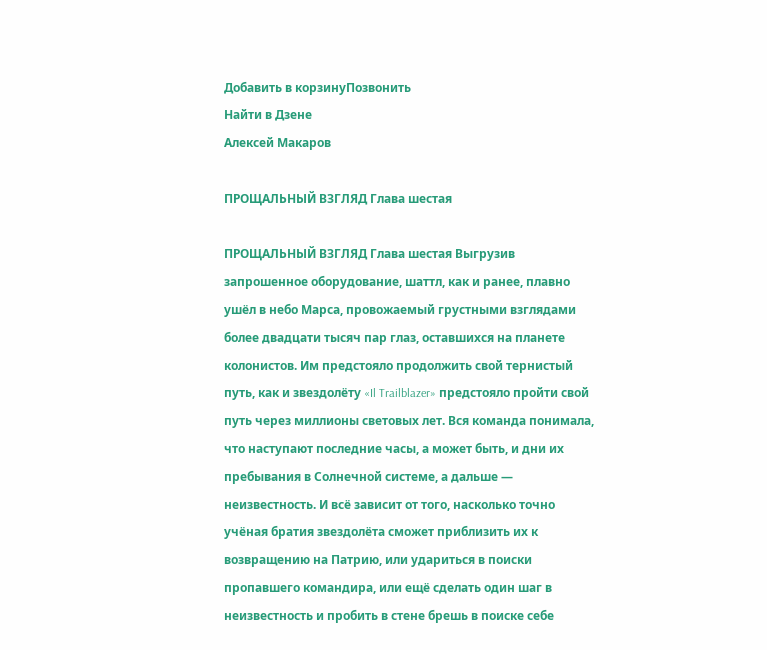Добавить в корзинуПозвонить
Найти в Дзене
Алексей Макаров

ПРОЩАЛЬНЫЙ ВЗГЛЯД Глава шестая

ПРОЩАЛЬНЫЙ ВЗГЛЯД Глава шестая Выгрузив запрошенное оборудование, шаттл, как и ранее, плавно ушёл в небо Марса, провожаемый грустными взглядами более двадцати тысяч пар глаз, оставшихся на планете колонистов. Им предстояло продолжить свой тернистый путь, как и звездолёту «Il Trailblazer» предстояло пройти свой путь через миллионы световых лет. Вся команда понимала, что наступают последние часы, а может быть, и дни их пребывания в Солнечной системе, а дальше — неизвестность. И всё зависит от того, насколько точно учёная братия звездолёта сможет приблизить их к возвращению на Патрию, или удариться в поиски пропавшего командира, или ещё сделать один шаг в неизвестность и пробить в стене брешь в поиске себе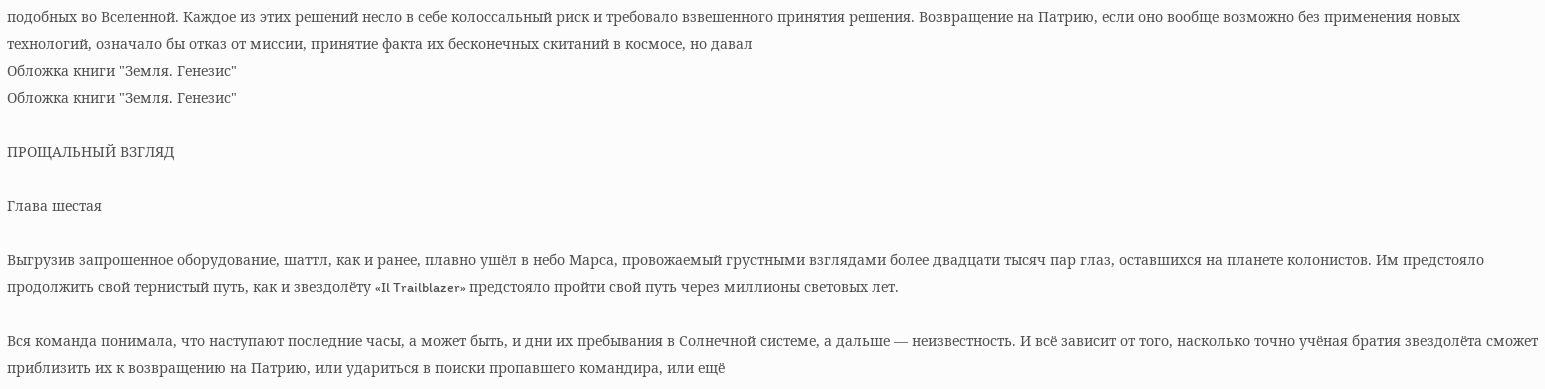подобных во Вселенной. Каждое из этих решений несло в себе колоссальный риск и требовало взвешенного принятия решения. Возвращение на Патрию, если оно вообще возможно без применения новых технологий, означало бы отказ от миссии, принятие факта их бесконечных скитаний в космосе, но давал
Обложка книги "Земля. Генезис"
Обложка книги "Земля. Генезис"

ПРОЩАЛЬНЫЙ ВЗГЛЯД

Глава шестая

Выгрузив запрошенное оборудование, шаттл, как и ранее, плавно ушёл в небо Марса, провожаемый грустными взглядами более двадцати тысяч пар глаз, оставшихся на планете колонистов. Им предстояло продолжить свой тернистый путь, как и звездолёту «Il Trailblazer» предстояло пройти свой путь через миллионы световых лет.

Вся команда понимала, что наступают последние часы, а может быть, и дни их пребывания в Солнечной системе, а дальше — неизвестность. И всё зависит от того, насколько точно учёная братия звездолёта сможет приблизить их к возвращению на Патрию, или удариться в поиски пропавшего командира, или ещё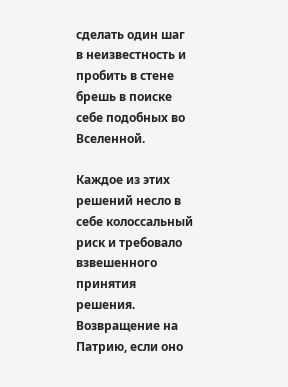сделать один шаг в неизвестность и пробить в стене брешь в поиске себе подобных во Вселенной.

Каждое из этих решений несло в себе колоссальный риск и требовало взвешенного принятия решения. Возвращение на Патрию, если оно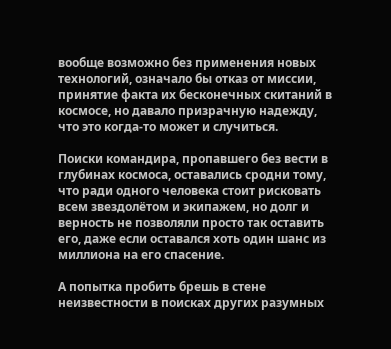вообще возможно без применения новых технологий, означало бы отказ от миссии, принятие факта их бесконечных скитаний в космосе, но давало призрачную надежду, что это когда-то может и случиться.

Поиски командира, пропавшего без вести в глубинах космоса, оставались сродни тому, что ради одного человека стоит рисковать всем звездолётом и экипажем, но долг и верность не позволяли просто так оставить его, даже если оставался хоть один шанс из миллиона на его спасение.

А попытка пробить брешь в стене неизвестности в поисках других разумных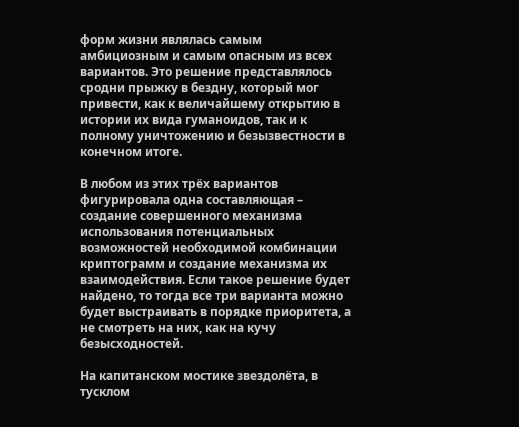форм жизни являлась самым амбициозным и самым опасным из всех вариантов. Это решение представлялось сродни прыжку в бездну, который мог привести, как к величайшему открытию в истории их вида гуманоидов, так и к полному уничтожению и безызвестности в конечном итоге.

В любом из этих трёх вариантов фигурировала одна составляющая – создание совершенного механизма использования потенциальных возможностей необходимой комбинации криптограмм и создание механизма их взаимодействия. Если такое решение будет найдено, то тогда все три варианта можно будет выстраивать в порядке приоритета, а не смотреть на них, как на кучу безысходностей.

На капитанском мостике звездолёта, в тусклом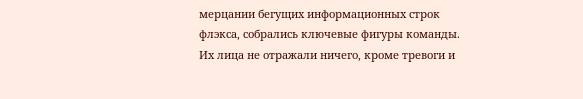мерцании бегущих информационных строк флэкса, собрались ключевые фигуры команды. Их лица не отражали ничего, кроме тревоги и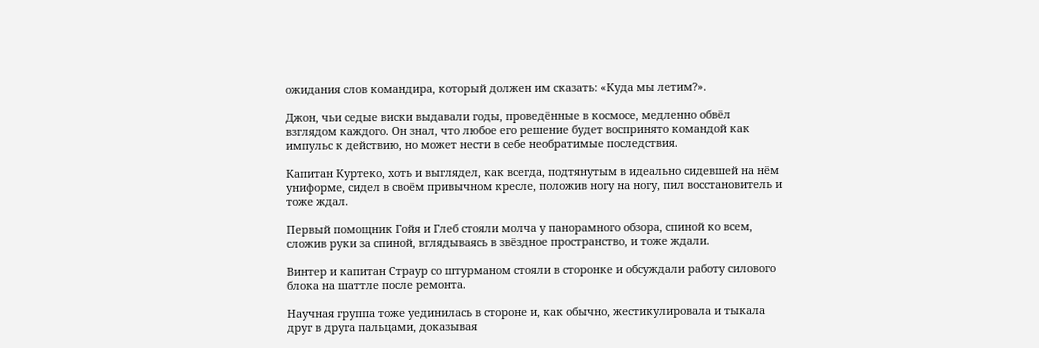ожидания слов командира, который должен им сказать: «Куда мы летим?».

Джон, чьи седые виски выдавали годы, проведённые в космосе, медленно обвёл взглядом каждого. Он знал, что любое его решение будет воспринято командой как импульс к действию, но может нести в себе необратимые последствия.

Капитан Куртеко, хоть и выглядел, как всегда, подтянутым в идеально сидевшей на нём униформе, сидел в своём привычном кресле, положив ногу на ногу, пил восстановитель и тоже ждал.

Первый помощник Гойя и Глеб стояли молча у панорамного обзора, спиной ко всем, сложив руки за спиной, вглядываясь в звёздное пространство, и тоже ждали.

Винтер и капитан Страур со штурманом стояли в сторонке и обсуждали работу силового блока на шаттле после ремонта.

Научная группа тоже уединилась в стороне и, как обычно, жестикулировала и тыкала друг в друга пальцами, доказывая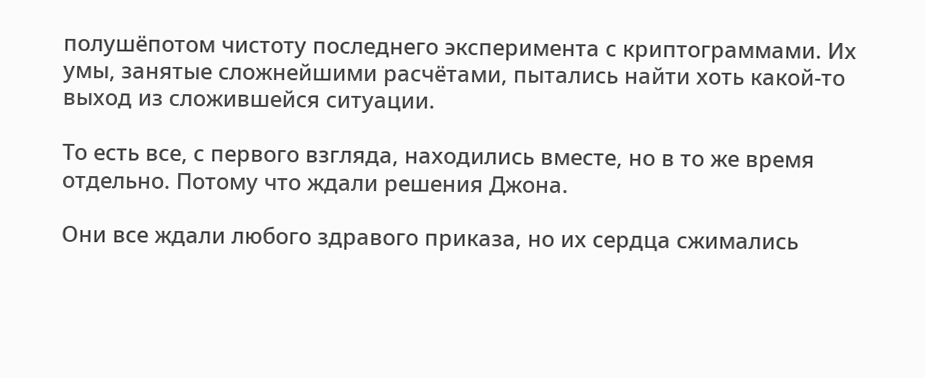полушёпотом чистоту последнего эксперимента с криптограммами. Их умы, занятые сложнейшими расчётами, пытались найти хоть какой-то выход из сложившейся ситуации.

То есть все, с первого взгляда, находились вместе, но в то же время отдельно. Потому что ждали решения Джона.

Они все ждали любого здравого приказа, но их сердца сжимались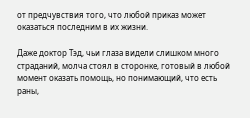от предчувствия того, что любой приказ может оказаться последним в их жизни.

Даже доктор Тэд, чьи глаза видели слишком много страданий, молча стоял в сторонке, готовый в любой момент оказать помощь, но понимающий, что есть раны,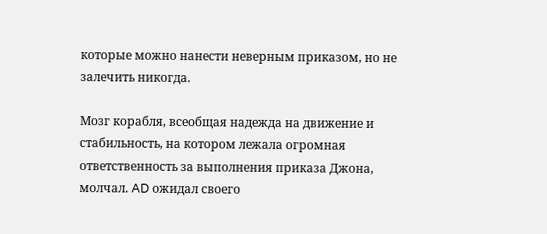которые можно нанести неверным приказом, но не залечить никогда.

Мозг корабля, всеобщая надежда на движение и стабильность, на котором лежала огромная ответственность за выполнения приказа Джона, молчал. AD ожидал своего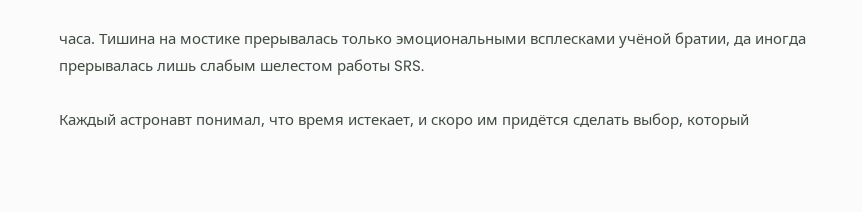часа. Тишина на мостике прерывалась только эмоциональными всплесками учёной братии, да иногда прерывалась лишь слабым шелестом работы SRS.

Каждый астронавт понимал, что время истекает, и скоро им придётся сделать выбор, который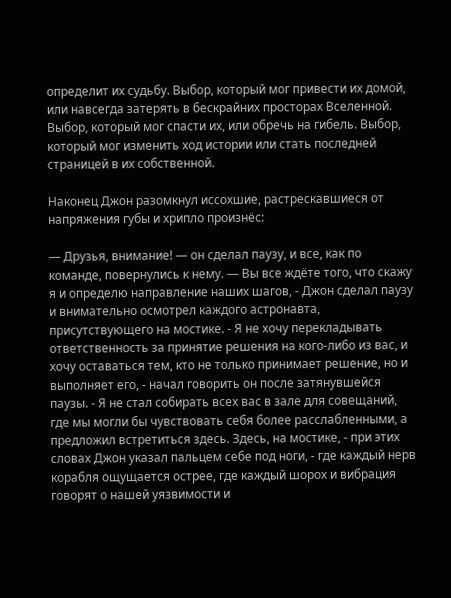определит их судьбу. Выбор, который мог привести их домой, или навсегда затерять в бескрайних просторах Вселенной. Выбор, который мог спасти их, или обречь на гибель. Выбор, который мог изменить ход истории или стать последней страницей в их собственной.

Наконец Джон разомкнул иссохшие, растрескавшиеся от напряжения губы и хрипло произнёс:

— Друзья, внимание! — он сделал паузу, и все, как по команде, повернулись к нему. — Вы все ждёте того, что скажу я и определю направление наших шагов, - Джон сделал паузу и внимательно осмотрел каждого астронавта, присутствующего на мостике. - Я не хочу перекладывать ответственность за принятие решения на кого-либо из вас, и хочу оставаться тем, кто не только принимает решение, но и выполняет его, - начал говорить он после затянувшейся паузы. - Я не стал собирать всех вас в зале для совещаний, где мы могли бы чувствовать себя более расслабленными, а предложил встретиться здесь. Здесь, на мостике, - при этих словах Джон указал пальцем себе под ноги, - где каждый нерв корабля ощущается острее, где каждый шорох и вибрация говорят о нашей уязвимости и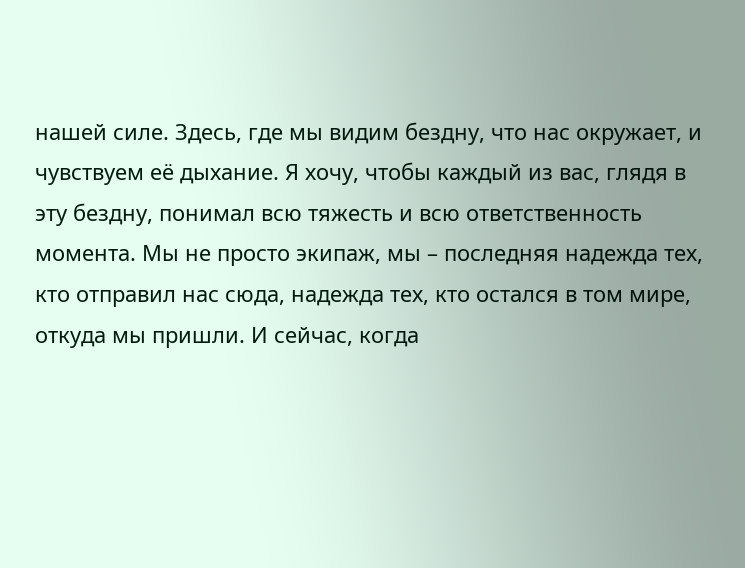нашей силе. Здесь, где мы видим бездну, что нас окружает, и чувствуем её дыхание. Я хочу, чтобы каждый из вас, глядя в эту бездну, понимал всю тяжесть и всю ответственность момента. Мы не просто экипаж, мы – последняя надежда тех, кто отправил нас сюда, надежда тех, кто остался в том мире, откуда мы пришли. И сейчас, когда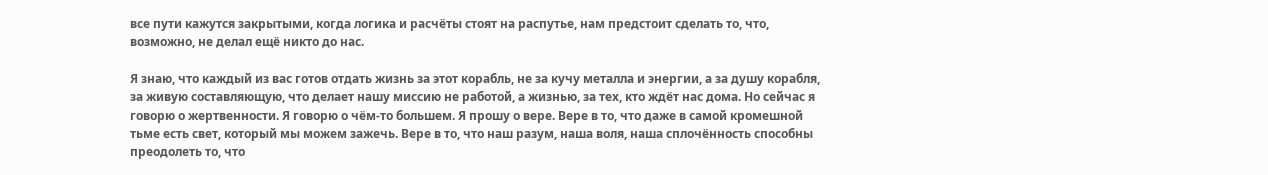все пути кажутся закрытыми, когда логика и расчёты стоят на распутье, нам предстоит сделать то, что, возможно, не делал ещё никто до нас.

Я знаю, что каждый из вас готов отдать жизнь за этот корабль, не за кучу металла и энергии, а за душу корабля, за живую составляющую, что делает нашу миссию не работой, а жизнью, за тех, кто ждёт нас дома. Но сейчас я говорю о жертвенности. Я говорю о чём-то большем. Я прошу о вере. Вере в то, что даже в самой кромешной тьме есть свет, который мы можем зажечь. Вере в то, что наш разум, наша воля, наша сплочённость способны преодолеть то, что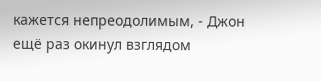кажется непреодолимым, - Джон ещё раз окинул взглядом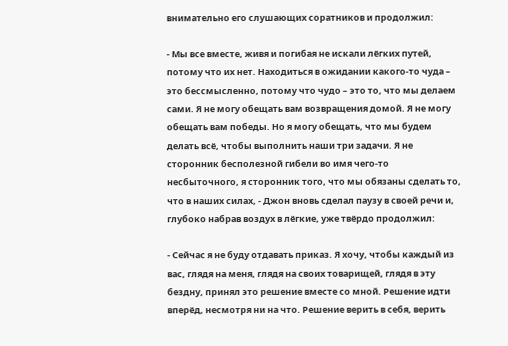внимательно его слушающих соратников и продолжил:

- Мы все вместе, живя и погибая не искали лёгких путей, потому что их нет. Находиться в ожидании какого-то чуда – это бессмысленно, потому что чудо – это то, что мы делаем сами. Я не могу обещать вам возвращения домой. Я не могу обещать вам победы. Но я могу обещать, что мы будем делать всё, чтобы выполнить наши три задачи. Я не сторонник бесполезной гибели во имя чего-то несбыточного, я сторонник того, что мы обязаны сделать то, что в наших силах, - Джон вновь сделал паузу в своей речи и, глубоко набрав воздух в лёгкие, уже твёрдо продолжил:

- Сейчас я не буду отдавать приказ. Я хочу, чтобы каждый из вас, глядя на меня, глядя на своих товарищей, глядя в эту бездну, принял это решение вместе со мной. Решение идти вперёд, несмотря ни на что. Решение верить в себя, верить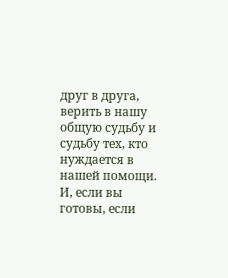друг в друга, верить в нашу общую судьбу и судьбу тех, кто нуждается в нашей помощи. И, если вы готовы, если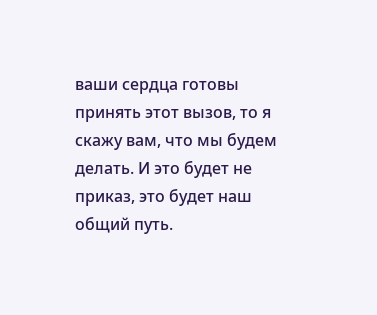ваши сердца готовы принять этот вызов, то я скажу вам, что мы будем делать. И это будет не приказ, это будет наш общий путь.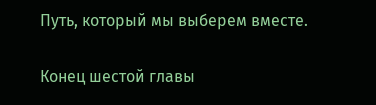Путь, который мы выберем вместе.

Конец шестой главы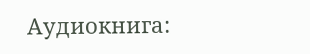Аудиокнига: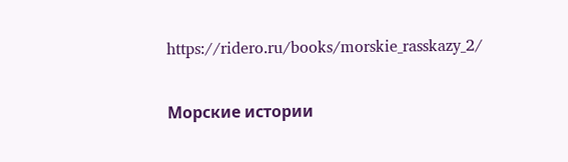https://ridero.ru/books/morskie_rasskazy_2/

Морские истории